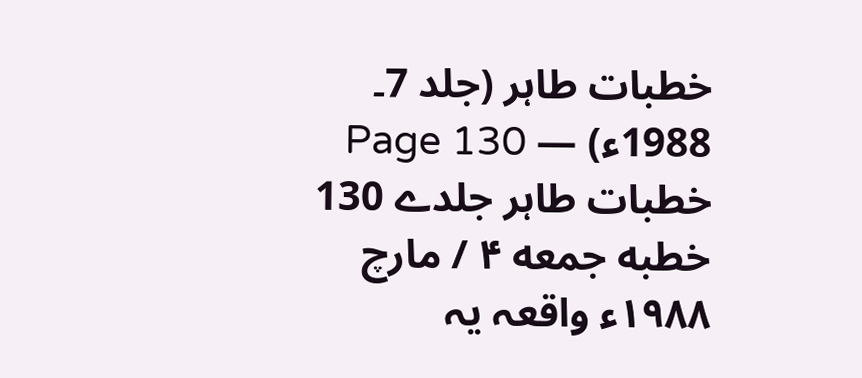خطبات طاہر (جلد 7۔ 1988ء) — Page 130
خطبات طاہر جلدے 130 خطبه جمعه ۴ / مارچ ۱۹۸۸ء واقعہ یہ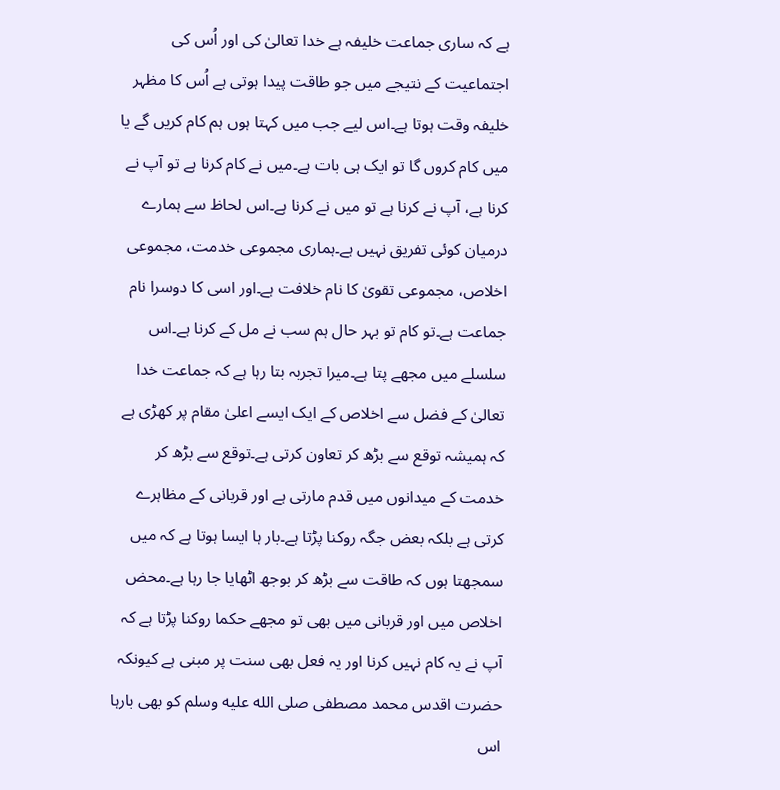ہے کہ ساری جماعت خلیفہ ہے خدا تعالیٰ کی اور اُس کی اجتماعیت کے نتیجے میں جو طاقت پیدا ہوتی ہے اُس کا مظہر خلیفہ وقت ہوتا ہے۔اس لیے جب میں کہتا ہوں ہم کام کریں گے یا میں کام کروں گا تو ایک ہی بات ہے۔میں نے کام کرنا ہے تو آپ نے کرنا ہے، آپ نے کرنا ہے تو میں نے کرنا ہے۔اس لحاظ سے ہمارے درمیان کوئی تفریق نہیں ہے۔ہماری مجموعی خدمت، مجموعی اخلاص، مجموعی تقویٰ کا نام خلافت ہے۔اور اسی کا دوسرا نام جماعت ہے۔تو کام تو بہر حال ہم سب نے مل کے کرنا ہے۔اس سلسلے میں مجھے پتا ہے۔میرا تجربہ بتا رہا ہے کہ جماعت خدا تعالیٰ کے فضل سے اخلاص کے ایک ایسے اعلیٰ مقام پر کھڑی ہے کہ ہمیشہ توقع سے بڑھ کر تعاون کرتی ہے۔توقع سے بڑھ کر خدمت کے میدانوں میں قدم مارتی ہے اور قربانی کے مظاہرے کرتی ہے بلکہ بعض جگہ روکنا پڑتا ہے۔بار ہا ایسا ہوتا ہے کہ میں سمجھتا ہوں کہ طاقت سے بڑھ کر بوجھ اٹھایا جا رہا ہے۔محض اخلاص میں اور قربانی میں بھی تو مجھے حکما روکنا پڑتا ہے کہ آپ نے یہ کام نہیں کرنا اور یہ فعل بھی سنت پر مبنی ہے کیونکہ حضرت اقدس محمد مصطفی صلى الله عليه وسلم کو بھی بارہا اس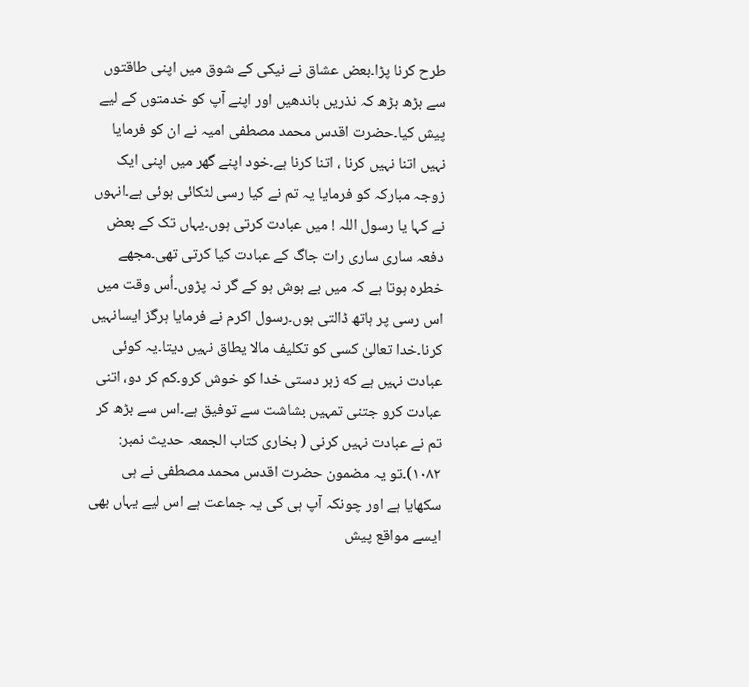طرح کرنا پڑا۔بعض عشاق نے نیکی کے شوق میں اپنی طاقتوں سے بڑھ بڑھ کہ نذریں باندھیں اور اپنے آپ کو خدمتوں کے لیے پیش کیا۔حضرت اقدس محمد مصطفی امیہ نے ان کو فرمایا نہیں اتنا نہیں کرنا ، اتنا کرنا ہے۔خود اپنے گھر میں اپنی ایک زوجہ مبارکہ کو فرمایا یہ تم نے کیا رسی لٹکائی ہوئی ہے۔انہوں نے کہا یا رسول اللہ ! میں عبادت کرتی ہوں۔یہاں تک کے بعض دفعہ ساری ساری رات جاگ کے عبادت کیا کرتی تھی۔مجھے خطرہ ہوتا ہے کہ میں بے ہوش ہو کے گر نہ پڑوں۔اُس وقت میں اس رسی پر ہاتھ ڈالتی ہوں۔رسول اکرم نے فرمایا ہرگز ایسانہیں کرنا۔خدا تعالیٰ کسی کو تکلیف مالا يطاق نہیں دیتا۔یہ کوئی عبادت نہیں ہے که زبر دستی خدا کو خوش کرو۔کم کر دو، اتنی عبادت کرو جتنی تمہیں بشاشت سے توفیق ہے۔اس سے بڑھ کر تم نے عبادت نہیں کرنی ( بخاری کتاب الجمعہ حدیث نمبر: ۱۰۸۲)۔تو یہ مضمون حضرت اقدس محمد مصطفی نے ہی سکھایا ہے اور چونکہ آپ ہی کی یہ جماعت ہے اس لیے یہاں بھی ایسے مواقع پیش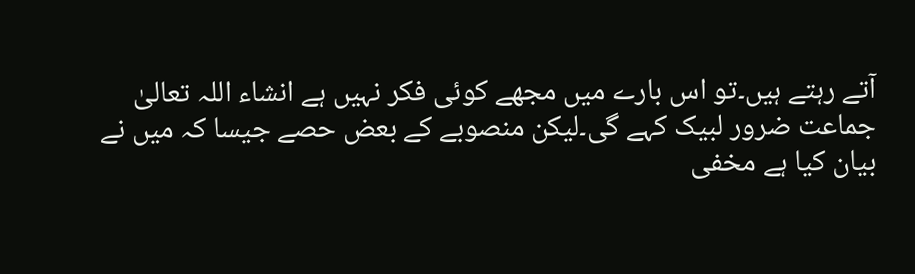آتے رہتے ہیں۔تو اس بارے میں مجھے کوئی فکر نہیں ہے انشاء اللہ تعالیٰ جماعت ضرور لبیک کہے گی۔لیکن منصوبے کے بعض حصے جیسا کہ میں نے بیان کیا ہے مخفی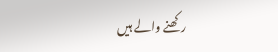رکھنے والے ہیں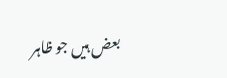بعض ہیں جو ظاہر